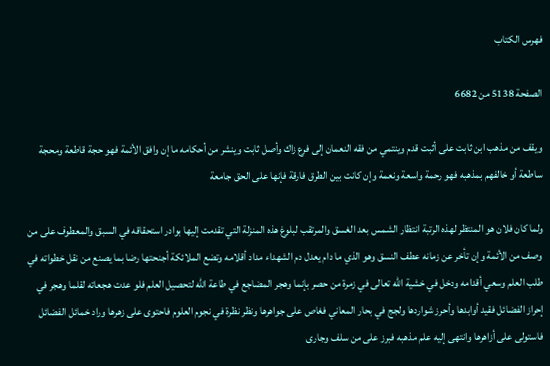فهرس الكتاب

الصفحة 5138 من 6682

ويقف من مذهب ابن ثابت على أثبت قدم وينتمي من فقه النعمان إلى فرع زاك وأصل ثابت وينشر من أحكامه ما إن وافق الأئمة فهو حجة قاطعة ومحجة ساطعة أو خالفهم بمذهبه فهو رحمة واسعة ونعمة وإن كانت بين الطرق فارقة فإنها على الحق جامعة

ولما كان فلان هو المنتظر لهذه الرتبة انتظار الشمس بعد الغسق والمرتقب لبلوغ هذه المنزلة التي تقدمت إليها بوادر استحقاقه في السبق والمعطوف على من وصف من الأئمة وإن تأخر عن زمانه عطف النسق وهو الذي ما دام يعدل دم الشهداء مداد أقلامه وتضع الملائكة أجنحتها رضا بما يصنع من نقل خطواته في طلب العلم وسعي أقدامه ودخل في خشية الله تعالى في زمرة من حصر بإنما وهجر المضاجع في طاعة الله لتحصيل العلم فلو عدت هجعاته لقلما وهجر في إحراز الفضائل فقيد أوابدها وأحرز شواردها ولجج في بحار المعاني فغاص على جواهرها ونظر نظرة في نجوم العلوم فاحتوى على زهرها وراد خمائل الفضائل فاستولى على أزاهرها وانتهى إليه علم مذهبه فبرز على من سلف وجارى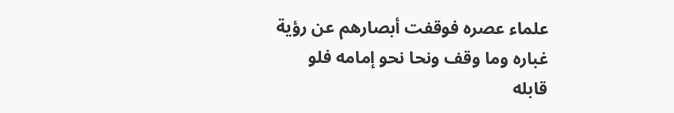علماء عصره فوقفت أبصارهم عن رؤية غباره وما وقف ونحا نحو إمامه فلو قابله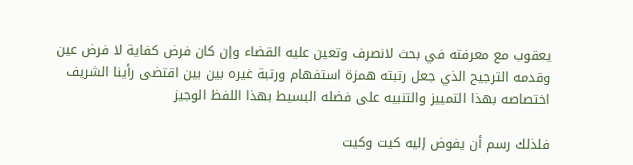يعقوب مع معرفته في بحث لانصرف وتعين عليه القضاء وإن كان فرض كفاية لا فرض عين وقدمه الترجيح الذي جعل رتبته همزة استفهام ورتبة غيره بين بين اقتضى رأينا الشريف اختصاصه بهذا التمييز والتنبيه على فضله البسيط بهذا اللفظ الوجيز

فلذلك رسم أن يفوض إليه كيت وكيت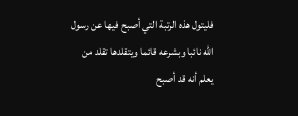فليتول هذه الرتبة التي أصبح فيها عن رسول الله نائبا وبشرعه قائما ويتقلدها تقلد من يعلم أنه قد أصبح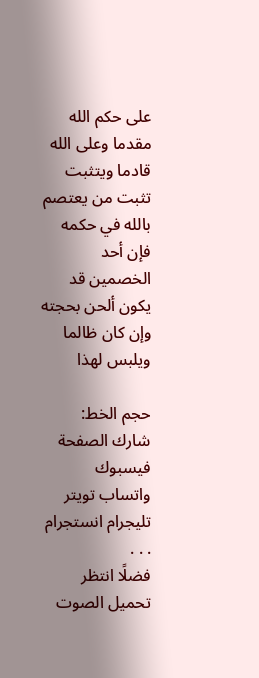على حكم الله مقدما وعلى الله قادما ويتثبت تثبت من يعتصم بالله في حكمه فإن أحد الخصمين قد يكون ألحن بحجته وإن كان ظالما ويلبس لهذا

حجم الخط:
شارك الصفحة
فيسبوك واتساب تويتر تليجرام انستجرام
. . .
فضلًا انتظر تحميل الصوت